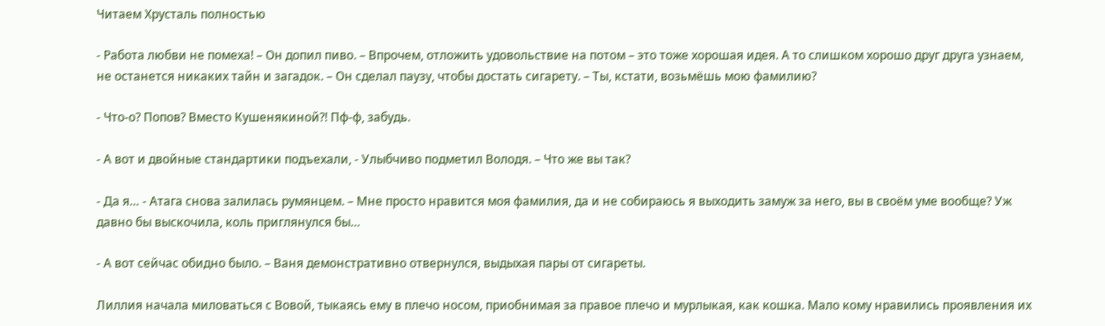Читаем Хрусталь полностью

- Работа любви не помеха! – Он допил пиво. – Впрочем, отложить удовольствие на потом – это тоже хорошая идея. А то слишком хорошо друг друга узнаем, не останется никаких тайн и загадок. – Он сделал паузу, чтобы достать сигарету. – Ты, кстати, возьмёшь мою фамилию?

- Что-о? Попов? Вместо Кушенякиной?! Пф-ф, забудь.

- А вот и двойные стандартики подъехали, - Улыбчиво подметил Володя. – Что же вы так?

- Да я… - Атага снова залилась румянцем. – Мне просто нравится моя фамилия, да и не собираюсь я выходить замуж за него, вы в своём уме вообще? Уж давно бы выскочила, коль приглянулся бы…

- А вот сейчас обидно было. – Ваня демонстративно отвернулся, выдыхая пары от сигареты.

Лиллия начала миловаться с Вовой, тыкаясь ему в плечо носом, приобнимая за правое плечо и мурлыкая, как кошка. Мало кому нравились проявления их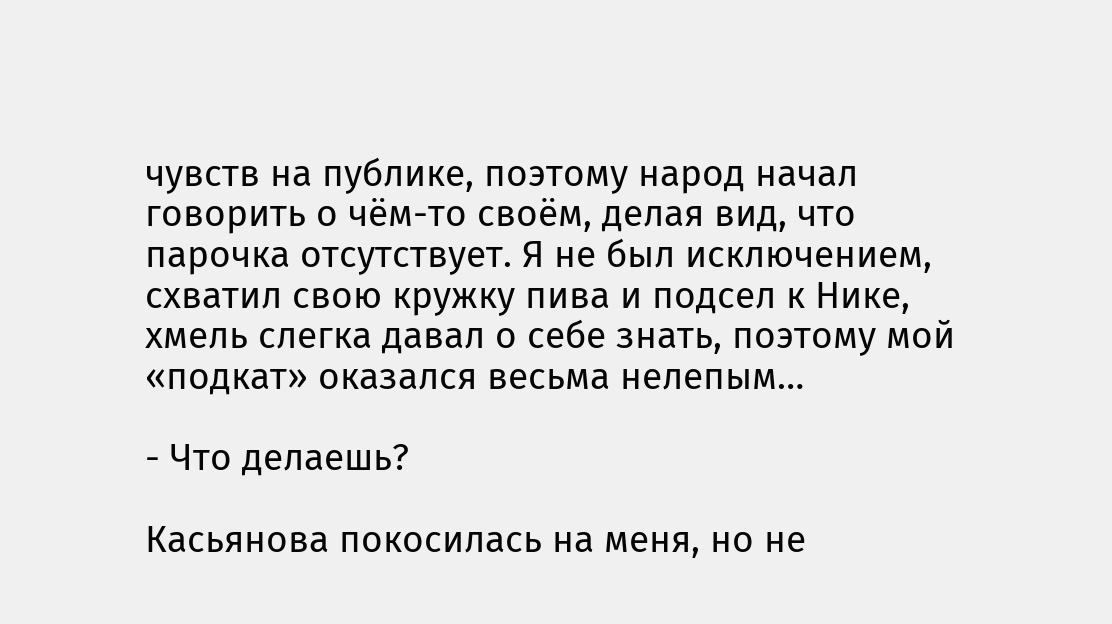чувств на публике, поэтому народ начал говорить о чём-то своём, делая вид, что парочка отсутствует. Я не был исключением, схватил свою кружку пива и подсел к Нике, хмель слегка давал о себе знать, поэтому мой «подкат» оказался весьма нелепым…

- Что делаешь?

Касьянова покосилась на меня, но не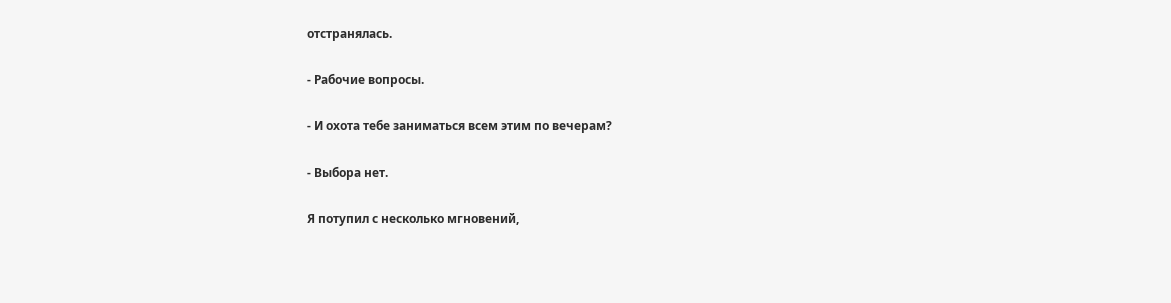отстранялась.

- Рабочие вопросы.

- И охота тебе заниматься всем этим по вечерам?

- Выбора нет.

Я потупил с несколько мгновений,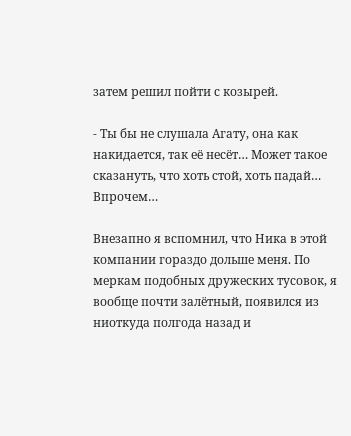затем решил пойти с козырей.

- Ты бы не слушала Агату, она как накидается, так её несёт… Может такое сказануть, что хоть стой, хоть падай… Впрочем…

Внезапно я вспомнил, что Ника в этой компании гораздо дольше меня. По меркам подобных дружеских тусовок, я вообще почти залётный, появился из ниоткуда полгода назад и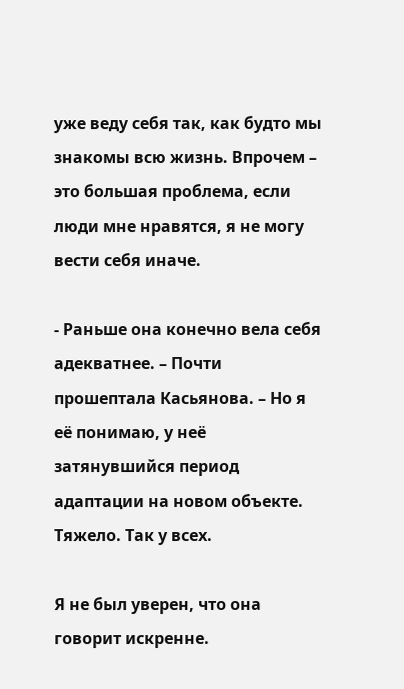уже веду себя так, как будто мы знакомы всю жизнь. Впрочем – это большая проблема, если люди мне нравятся, я не могу вести себя иначе.

- Раньше она конечно вела себя адекватнее. – Почти прошептала Касьянова. – Но я её понимаю, у неё затянувшийся период адаптации на новом объекте. Тяжело. Так у всех.

Я не был уверен, что она говорит искренне.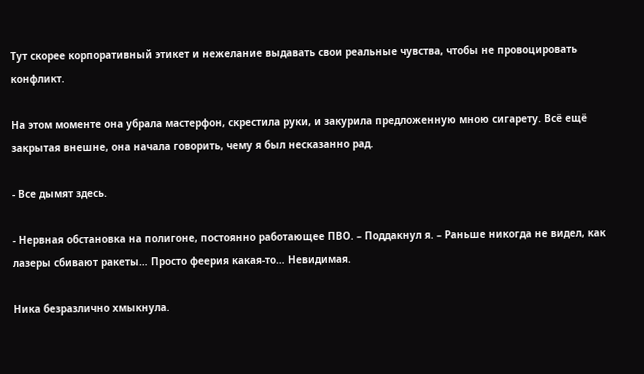Тут скорее корпоративный этикет и нежелание выдавать свои реальные чувства, чтобы не провоцировать конфликт.

На этом моменте она убрала мастерфон, скрестила руки, и закурила предложенную мною сигарету. Всё ещё закрытая внешне, она начала говорить, чему я был несказанно рад.

- Все дымят здесь.

- Нервная обстановка на полигоне, постоянно работающее ПВО. – Поддакнул я. – Раньше никогда не видел, как лазеры сбивают ракеты… Просто феерия какая-то… Невидимая.

Ника безразлично хмыкнула.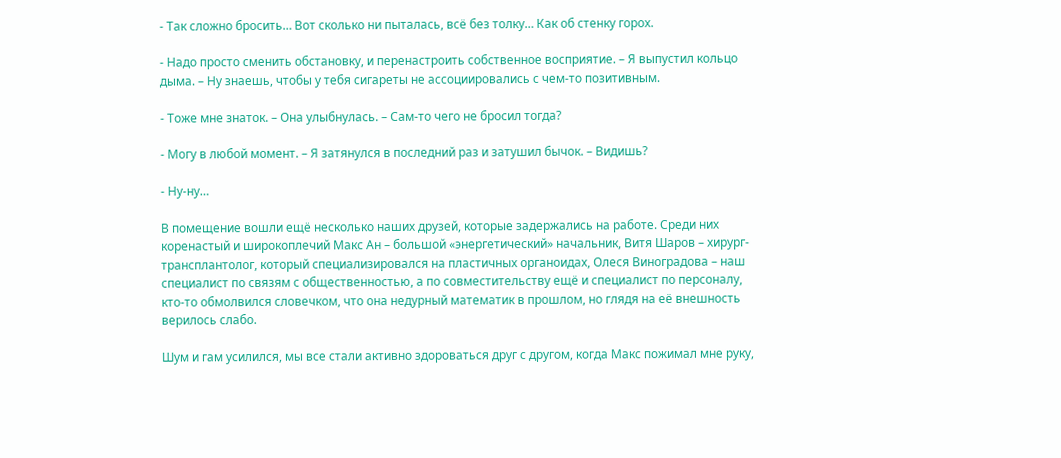- Так сложно бросить… Вот сколько ни пыталась, всё без толку… Как об стенку горох.

- Надо просто сменить обстановку, и перенастроить собственное восприятие. – Я выпустил кольцо дыма. – Ну знаешь, чтобы у тебя сигареты не ассоциировались с чем-то позитивным.

- Тоже мне знаток. – Она улыбнулась. – Сам-то чего не бросил тогда?

- Могу в любой момент. – Я затянулся в последний раз и затушил бычок. – Видишь?

- Ну-ну…

В помещение вошли ещё несколько наших друзей, которые задержались на работе. Среди них коренастый и широкоплечий Макс Ан – большой «энергетический» начальник, Витя Шаров – хирург-трансплантолог, который специализировался на пластичных органоидах, Олеся Виноградова – наш специалист по связям с общественностью, а по совместительству ещё и специалист по персоналу, кто-то обмолвился словечком, что она недурный математик в прошлом, но глядя на её внешность верилось слабо.

Шум и гам усилился, мы все стали активно здороваться друг с другом, когда Макс пожимал мне руку,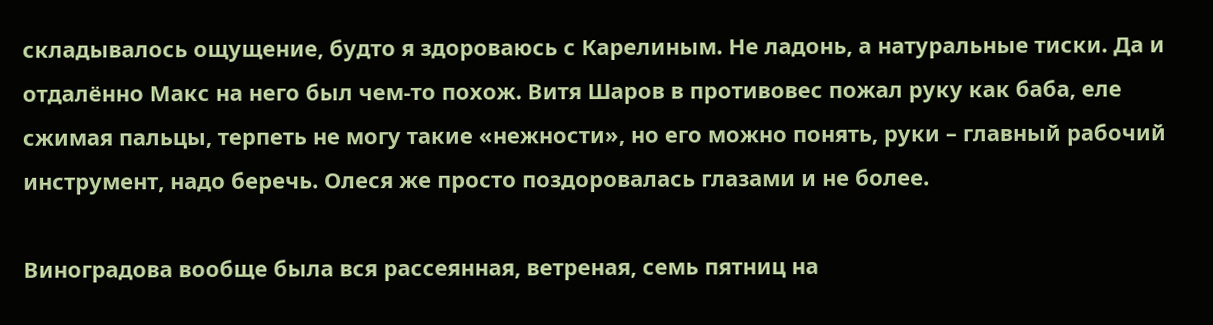складывалось ощущение, будто я здороваюсь с Карелиным. Не ладонь, а натуральные тиски. Да и отдалённо Макс на него был чем-то похож. Витя Шаров в противовес пожал руку как баба, еле сжимая пальцы, терпеть не могу такие «нежности», но его можно понять, руки – главный рабочий инструмент, надо беречь. Олеся же просто поздоровалась глазами и не более.

Виноградова вообще была вся рассеянная, ветреная, семь пятниц на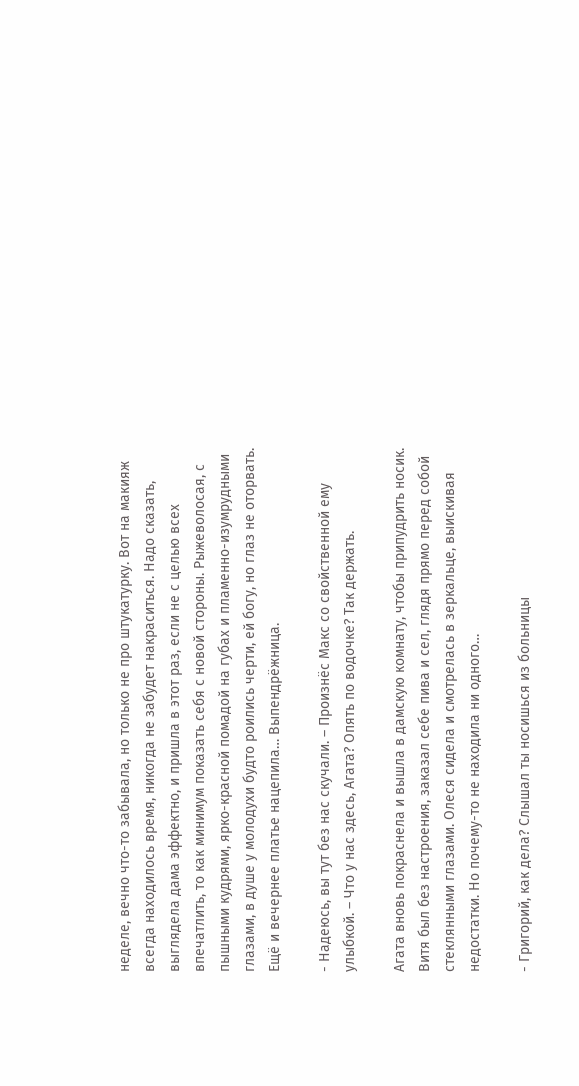неделе, вечно что-то забывала, но только не про штукатурку. Вот на макияж всегда находилось время, никогда не забудет накраситься. Надо сказать, выглядела дама эффектно, и пришла в этот раз, если не с целью всех впечатлить, то как минимум показать себя с новой стороны. Рыжеволосая, с пышными кудрями, ярко-красной помадой на губах и пламенно-изумрудными глазами, в душе у молодухи будто роились черти, ей богу, но глаз не оторвать. Ещё и вечернее платье нацепила… Выпендрёжница.

- Надеюсь, вы тут без нас скучали. – Произнёс Макс со свойственной ему улыбкой. – Что у нас здесь, Агата? Опять по водочке? Так держать.

Агата вновь покраснела и вышла в дамскую комнату, чтобы припудрить носик. Витя был без настроения, заказал себе пива и сел, глядя прямо перед собой стеклянными глазами. Олеся сидела и смотрелась в зеркальце, выискивая недостатки. Но почему-то не находила ни одного…

- Григорий, как дела? Слышал ты носишься из больницы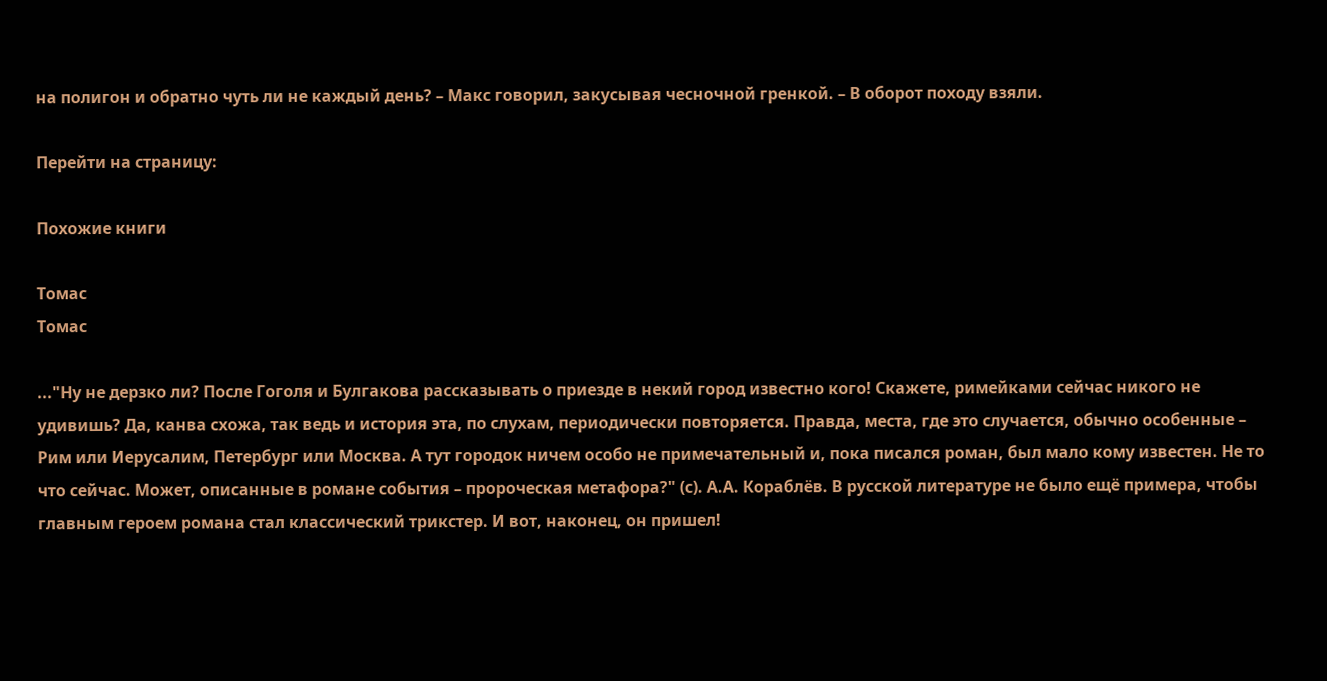на полигон и обратно чуть ли не каждый день? – Макс говорил, закусывая чесночной гренкой. – В оборот походу взяли.

Перейти на страницу:

Похожие книги

Томас
Томас

..."Ну не дерзко ли? После Гоголя и Булгакова рассказывать о приезде в некий город известно кого! Скажете, римейками сейчас никого не удивишь? Да, канва схожа, так ведь и история эта, по слухам, периодически повторяется. Правда, места, где это случается, обычно особенные – Рим или Иерусалим, Петербург или Москва. А тут городок ничем особо не примечательный и, пока писался роман, был мало кому известен. Не то что сейчас. Может, описанные в романе события – пророческая метафора?" (с). А.А. Кораблёв. В русской литературе не было ещё примера, чтобы главным героем романа стал классический трикстер. И вот, наконец, он пришел!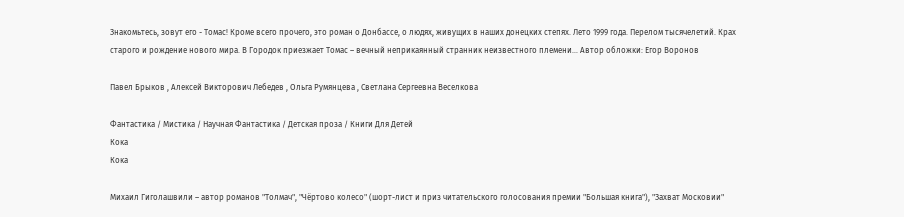Знакомьтесь, зовут его - Томас! Кроме всего прочего, это роман о Донбассе, о людях, живущих в наших донецких степях. Лето 1999 года. Перелом тысячелетий. Крах старого и рождение нового мира. В Городок приезжает Томас – вечный неприкаянный странник неизвестного племени… Автор обложки: Егор Воронов

Павел Брыков , Алексей Викторович Лебедев , Ольга Румянцева , Светлана Сергеевна Веселкова

Фантастика / Мистика / Научная Фантастика / Детская проза / Книги Для Детей
Кока
Кока

Михаил Гиголашвили – автор романов "Толмач", "Чёртово колесо" (шорт-лист и приз читательского голосования премии "Большая книга"), "Захват Московии"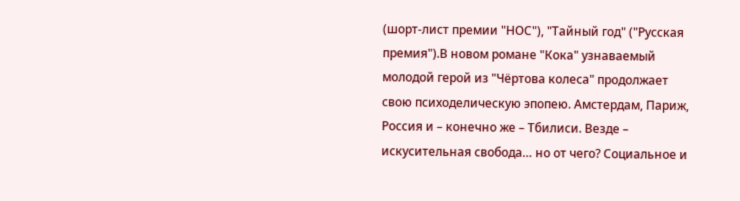(шорт-лист премии "НОС"), "Тайный год" ("Русская премия").В новом романе "Кока" узнаваемый молодой герой из "Чёртова колеса" продолжает свою психоделическую эпопею. Амстердам, Париж, Россия и – конечно же – Тбилиси. Везде – искусительная свобода… но от чего? Социальное и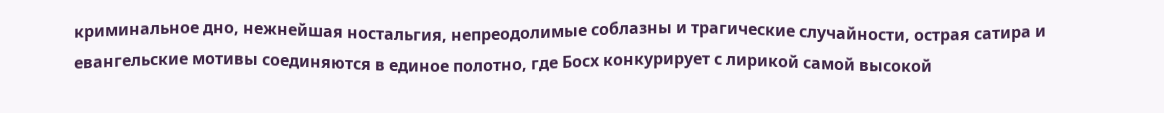криминальное дно, нежнейшая ностальгия, непреодолимые соблазны и трагические случайности, острая сатира и евангельские мотивы соединяются в единое полотно, где Босх конкурирует с лирикой самой высокой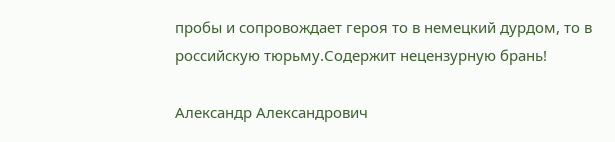пробы и сопровождает героя то в немецкий дурдом, то в российскую тюрьму.Содержит нецензурную брань!

Александр Александрович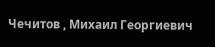Чечитов , Михаил Георгиевич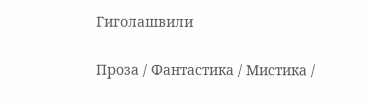Гиголашвили

Проза / Фантастика / Мистика /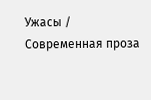Ужасы / Современная проза